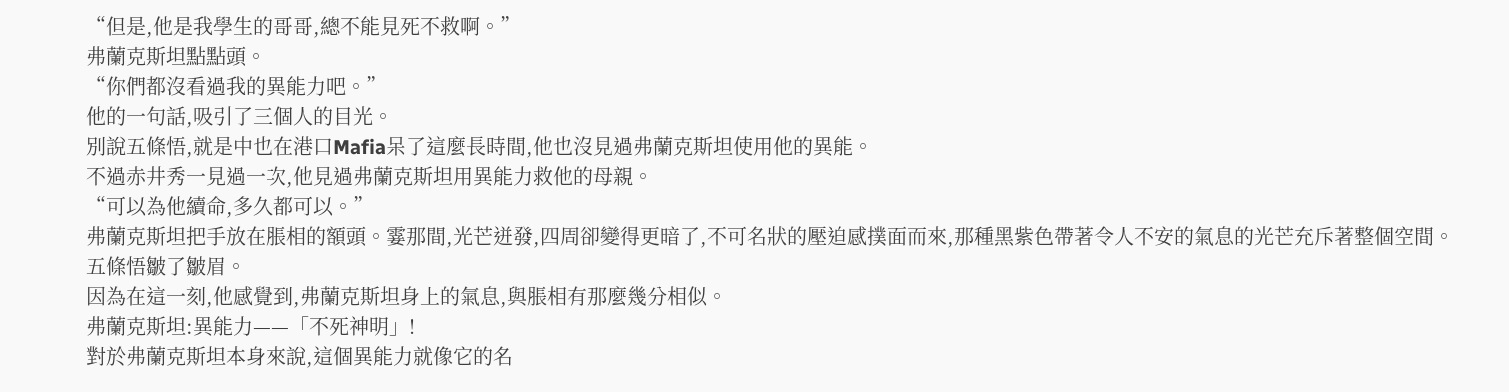“但是,他是我學生的哥哥,總不能見死不救啊。”
弗蘭克斯坦點點頭。
“你們都沒看過我的異能力吧。”
他的一句話,吸引了三個人的目光。
別說五條悟,就是中也在港口Mafia呆了這麼長時間,他也沒見過弗蘭克斯坦使用他的異能。
不過赤井秀一見過一次,他見過弗蘭克斯坦用異能力救他的母親。
“可以為他續命,多久都可以。”
弗蘭克斯坦把手放在脹相的額頭。霎那間,光芒迸發,四周卻變得更暗了,不可名狀的壓迫感撲面而來,那種黑紫色帶著令人不安的氣息的光芒充斥著整個空間。
五條悟皺了皺眉。
因為在這一刻,他感覺到,弗蘭克斯坦身上的氣息,與脹相有那麼幾分相似。
弗蘭克斯坦:異能力——「不死神明」!
對於弗蘭克斯坦本身來說,這個異能力就像它的名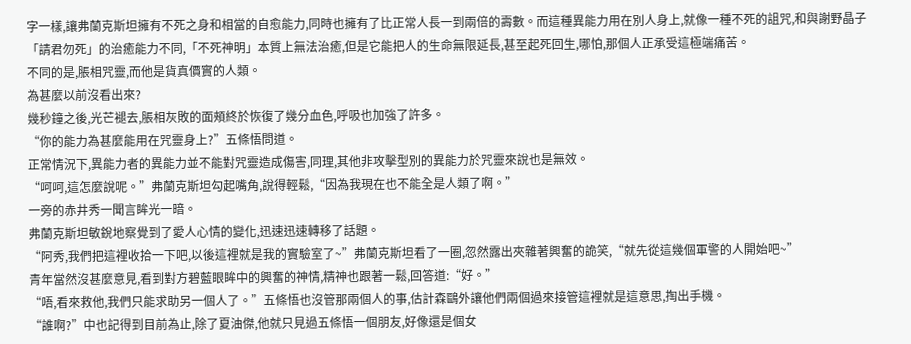字一樣,讓弗蘭克斯坦擁有不死之身和相當的自愈能力,同時也擁有了比正常人長一到兩倍的壽數。而這種異能力用在別人身上,就像一種不死的詛咒,和與謝野晶子「請君勿死」的治癒能力不同,「不死神明」本質上無法治癒,但是它能把人的生命無限延長,甚至起死回生,哪怕,那個人正承受這極端痛苦。
不同的是,脹相咒靈,而他是貨真價實的人類。
為甚麼以前沒看出來?
幾秒鐘之後,光芒褪去,脹相灰敗的面頰終於恢復了幾分血色,呼吸也加強了許多。
“你的能力為甚麼能用在咒靈身上?”五條悟問道。
正常情況下,異能力者的異能力並不能對咒靈造成傷害,同理,其他非攻擊型別的異能力於咒靈來說也是無效。
“呵呵,這怎麼說呢。”弗蘭克斯坦勾起嘴角,說得輕鬆,“因為我現在也不能全是人類了啊。”
一旁的赤井秀一聞言眸光一暗。
弗蘭克斯坦敏銳地察覺到了愛人心情的變化,迅速迅速轉移了話題。
“阿秀,我們把這裡收拾一下吧,以後這裡就是我的實驗室了~”弗蘭克斯坦看了一圈,忽然露出夾雜著興奮的詭笑,“就先從這幾個軍警的人開始吧~”
青年當然沒甚麼意見,看到對方碧藍眼眸中的興奮的神情,精神也跟著一鬆,回答道:“好。”
“唔,看來救他,我們只能求助另一個人了。”五條悟也沒管那兩個人的事,估計森鷗外讓他們兩個過來接管這裡就是這意思,掏出手機。
“誰啊?”中也記得到目前為止,除了夏油傑,他就只見過五條悟一個朋友,好像還是個女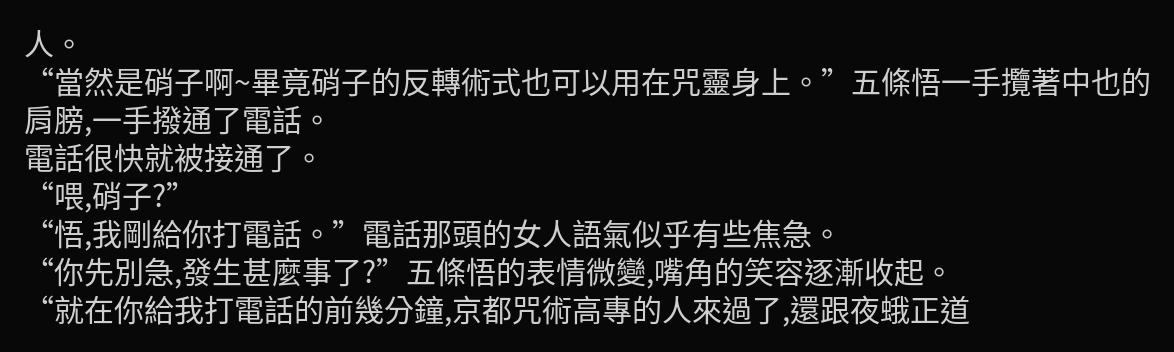人。
“當然是硝子啊~畢竟硝子的反轉術式也可以用在咒靈身上。”五條悟一手攬著中也的肩膀,一手撥通了電話。
電話很快就被接通了。
“喂,硝子?”
“悟,我剛給你打電話。”電話那頭的女人語氣似乎有些焦急。
“你先別急,發生甚麼事了?”五條悟的表情微變,嘴角的笑容逐漸收起。
“就在你給我打電話的前幾分鐘,京都咒術高專的人來過了,還跟夜蛾正道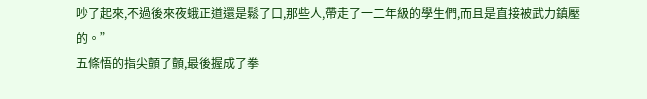吵了起來,不過後來夜蛾正道還是鬆了口,那些人,帶走了一二年級的學生們,而且是直接被武力鎮壓的。”
五條悟的指尖顫了顫,最後握成了拳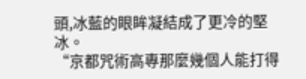頭,冰藍的眼眸凝結成了更冷的堅冰。
“京都咒術高專那麼幾個人能打得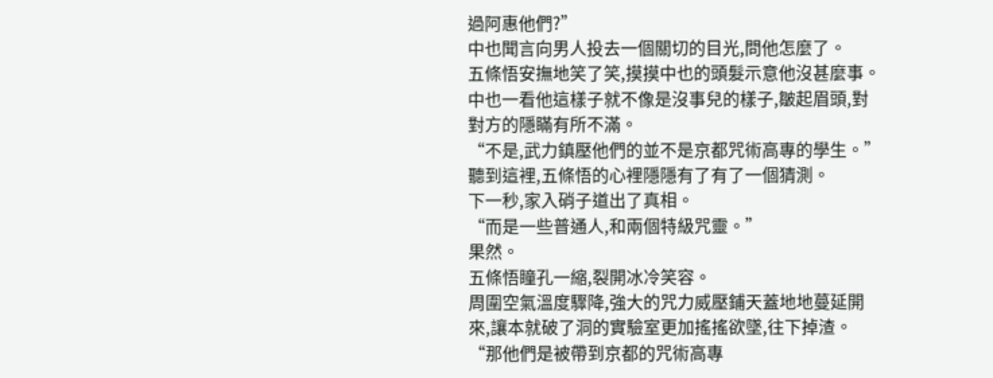過阿惠他們?”
中也聞言向男人投去一個關切的目光,問他怎麼了。
五條悟安撫地笑了笑,摸摸中也的頭髮示意他沒甚麼事。
中也一看他這樣子就不像是沒事兒的樣子,皺起眉頭,對對方的隱瞞有所不滿。
“不是,武力鎮壓他們的並不是京都咒術高專的學生。”
聽到這裡,五條悟的心裡隱隱有了有了一個猜測。
下一秒,家入硝子道出了真相。
“而是一些普通人,和兩個特級咒靈。”
果然。
五條悟瞳孔一縮,裂開冰冷笑容。
周圍空氣溫度驟降,強大的咒力威壓鋪天蓋地地蔓延開來,讓本就破了洞的實驗室更加搖搖欲墜,往下掉渣。
“那他們是被帶到京都的咒術高專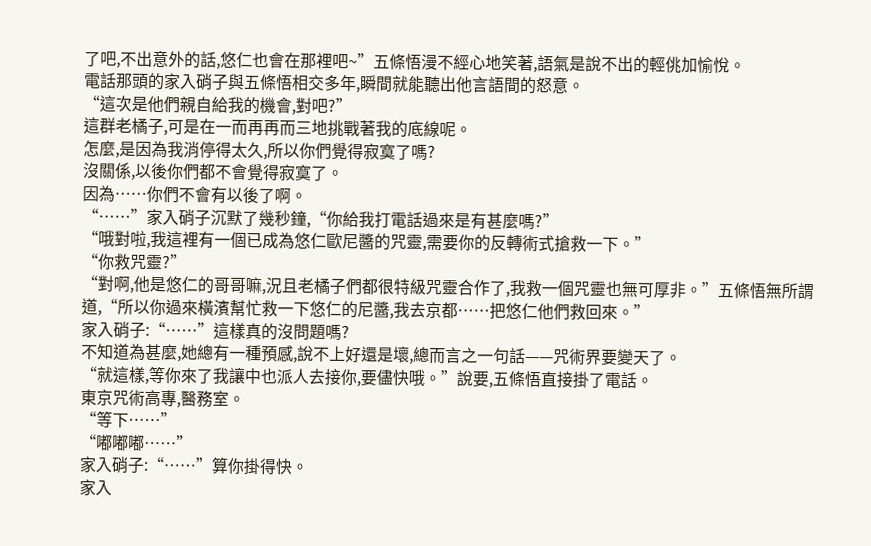了吧,不出意外的話,悠仁也會在那裡吧~”五條悟漫不經心地笑著,語氣是說不出的輕佻加愉悅。
電話那頭的家入硝子與五條悟相交多年,瞬間就能聽出他言語間的怒意。
“這次是他們親自給我的機會,對吧?”
這群老橘子,可是在一而再再而三地挑戰著我的底線呢。
怎麼,是因為我消停得太久,所以你們覺得寂寞了嗎?
沒關係,以後你們都不會覺得寂寞了。
因為……你們不會有以後了啊。
“……”家入硝子沉默了幾秒鐘,“你給我打電話過來是有甚麼嗎?”
“哦對啦,我這裡有一個已成為悠仁歐尼醬的咒靈,需要你的反轉術式搶救一下。”
“你救咒靈?”
“對啊,他是悠仁的哥哥嘛,況且老橘子們都很特級咒靈合作了,我救一個咒靈也無可厚非。”五條悟無所謂道,“所以你過來橫濱幫忙救一下悠仁的尼醬,我去京都……把悠仁他們救回來。”
家入硝子:“……”這樣真的沒問題嗎?
不知道為甚麼,她總有一種預感,說不上好還是壞,總而言之一句話——咒術界要變天了。
“就這樣,等你來了我讓中也派人去接你,要儘快哦。”說要,五條悟直接掛了電話。
東京咒術高專,醫務室。
“等下……”
“嘟嘟嘟……”
家入硝子:“……”算你掛得快。
家入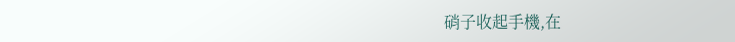硝子收起手機,在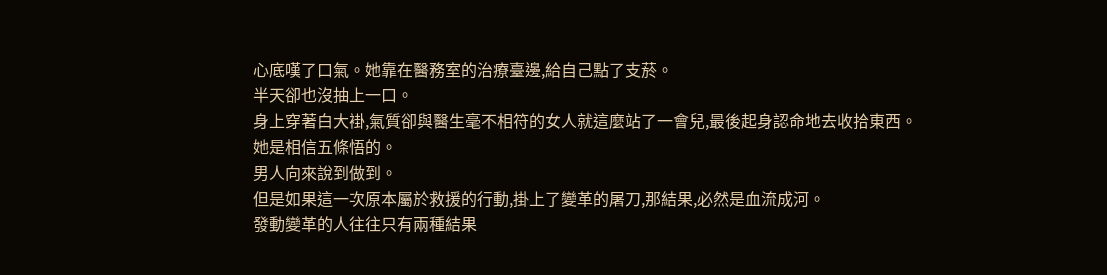心底嘆了口氣。她靠在醫務室的治療臺邊,給自己點了支菸。
半天卻也沒抽上一口。
身上穿著白大褂,氣質卻與醫生毫不相符的女人就這麼站了一會兒,最後起身認命地去收拾東西。
她是相信五條悟的。
男人向來說到做到。
但是如果這一次原本屬於救援的行動,掛上了變革的屠刀,那結果,必然是血流成河。
發動變革的人往往只有兩種結果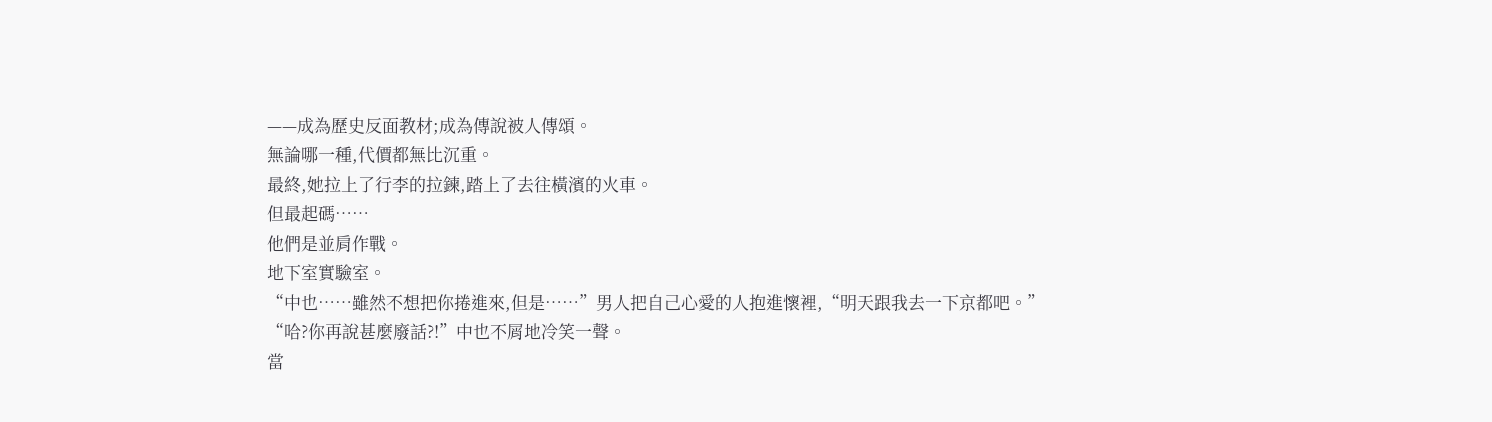——成為歷史反面教材;成為傳說被人傳頌。
無論哪一種,代價都無比沉重。
最終,她拉上了行李的拉鍊,踏上了去往橫濱的火車。
但最起碼……
他們是並肩作戰。
地下室實驗室。
“中也……雖然不想把你捲進來,但是……”男人把自己心愛的人抱進懷裡,“明天跟我去一下京都吧。”
“哈?你再說甚麼廢話?!”中也不屑地冷笑一聲。
當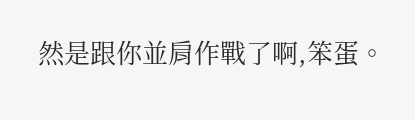然是跟你並肩作戰了啊,笨蛋。